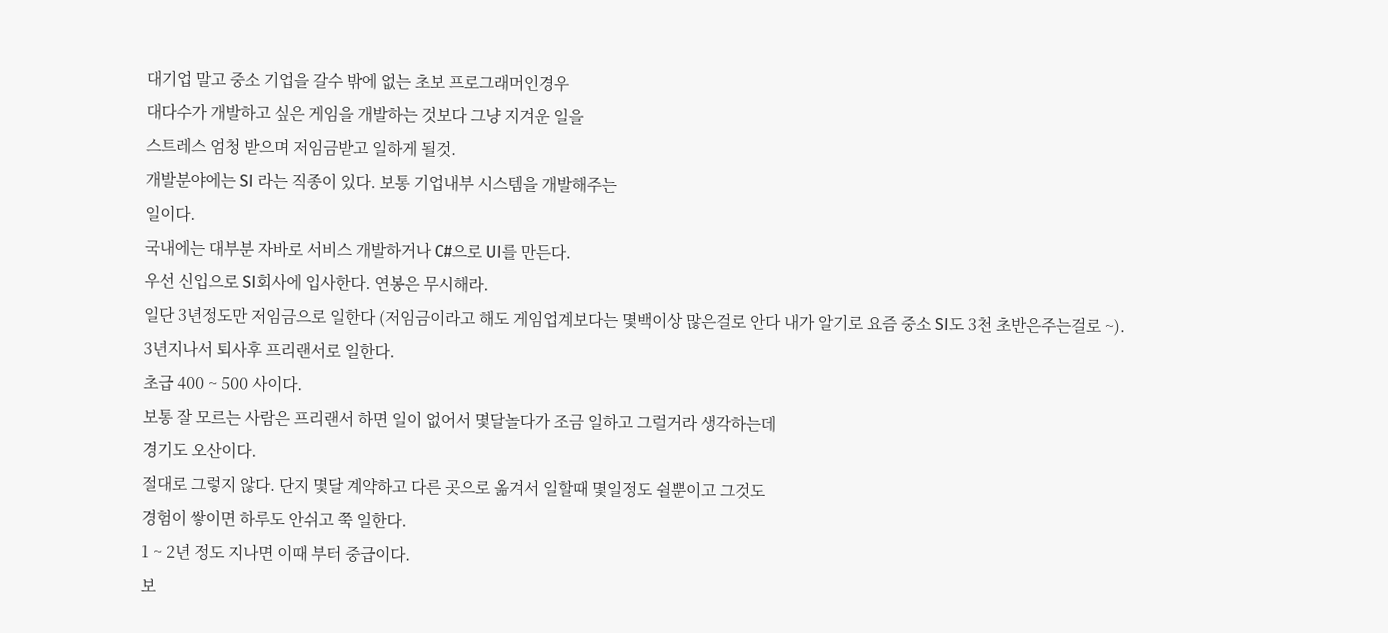대기업 말고 중소 기업을 갈수 밖에 없는 초보 프로그래머인경우
대다수가 개발하고 싶은 게임을 개발하는 것보다 그냥 지겨운 일을
스트레스 엄청 받으며 저임금받고 일하게 될것.
개발분야에는 SI 라는 직종이 있다. 보통 기업내부 시스템을 개발해주는
일이다.
국내에는 대부분 자바로 서비스 개발하거나 C#으로 UI를 만든다.
우선 신입으로 SI회사에 입사한다. 연봉은 무시해라.
일단 3년정도만 저임금으로 일한다 (저임금이라고 해도 게임업계보다는 몇백이상 많은걸로 안다 내가 알기로 요즘 중소 SI도 3천 초반은주는걸로 ~).
3년지나서 퇴사후 프리랜서로 일한다.
초급 400 ~ 500 사이다.
보통 잘 모르는 사람은 프리랜서 하면 일이 없어서 몇달놀다가 조금 일하고 그럴거라 생각하는데
경기도 오산이다.
절대로 그렇지 않다. 단지 몇달 계약하고 다른 곳으로 옮겨서 일할때 몇일정도 쉴뿐이고 그것도
경험이 쌓이면 하루도 안쉬고 쭉 일한다.
1 ~ 2년 정도 지나면 이때 부터 중급이다.
보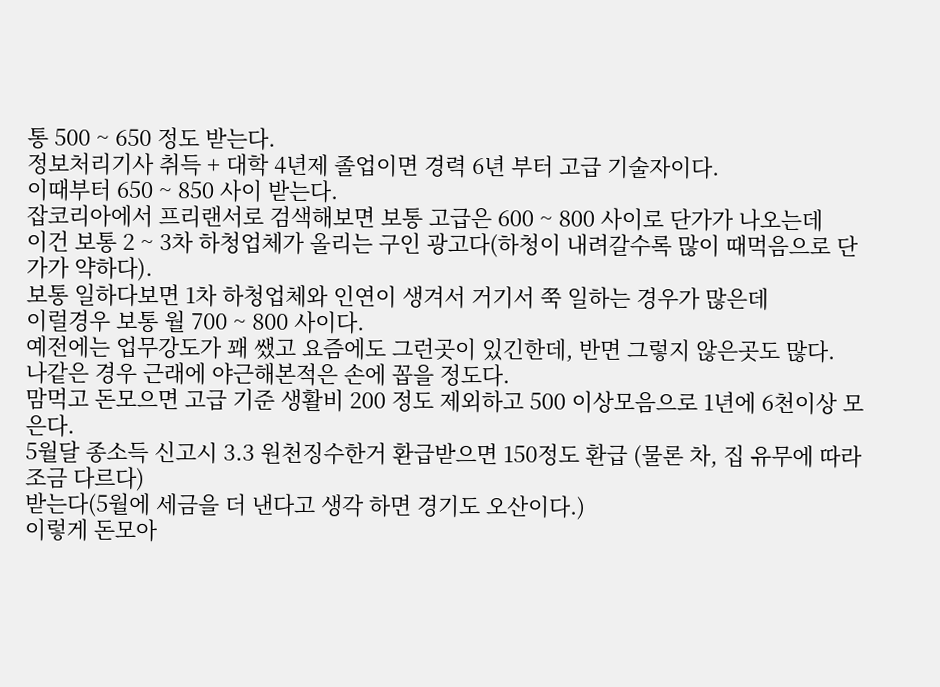통 500 ~ 650 정도 받는다.
정보처리기사 취득 + 대학 4년제 졸업이면 경력 6년 부터 고급 기술자이다.
이때부터 650 ~ 850 사이 받는다.
잡코리아에서 프리랜서로 검색해보면 보통 고급은 600 ~ 800 사이로 단가가 나오는데
이건 보통 2 ~ 3차 하청업체가 올리는 구인 광고다(하청이 내려갈수록 많이 때먹음으로 단가가 약하다).
보통 일하다보면 1차 하청업체와 인연이 생겨서 거기서 쭉 일하는 경우가 많은데
이럴경우 보통 월 700 ~ 800 사이다.
예전에는 업무강도가 꽤 쌨고 요즘에도 그런곳이 있긴한데, 반면 그렇지 않은곳도 많다.
나같은 경우 근래에 야근해본적은 손에 꼽을 정도다.
맘먹고 돈모으면 고급 기준 생활비 200 정도 제외하고 500 이상모음으로 1년에 6천이상 모은다.
5월달 종소득 신고시 3.3 원천징수한거 환급받으면 150정도 환급 (물론 차, 집 유무에 따라 조금 다르다)
받는다(5월에 세금을 더 낸다고 생각 하면 경기도 오산이다.)
이렇게 돈모아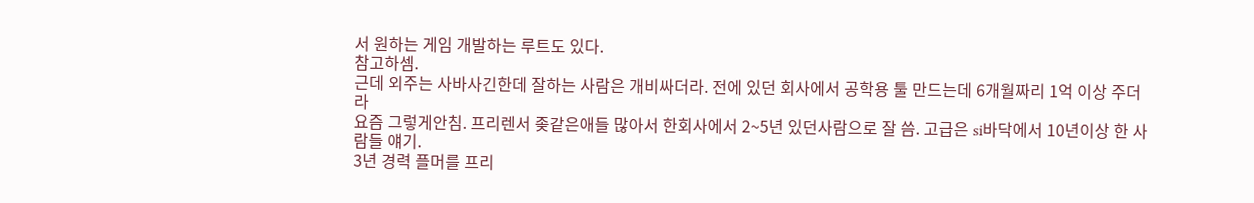서 원하는 게임 개발하는 루트도 있다.
참고하셈.
근데 외주는 사바사긴한데 잘하는 사람은 개비싸더라. 전에 있던 회사에서 공학용 툴 만드는데 6개월짜리 1억 이상 주더라
요즘 그렇게안침. 프리렌서 좆같은애들 많아서 한회사에서 2~5년 있던사람으로 잘 씀. 고급은 si바닥에서 10년이상 한 사람들 얘기.
3년 경력 플머를 프리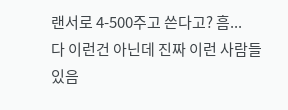랜서로 4-500주고 쓴다고? 흠...
다 이런건 아닌데 진짜 이런 사람들 있음